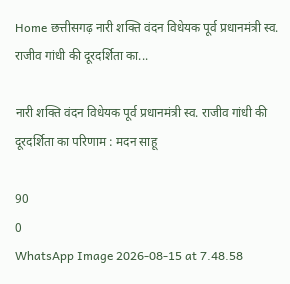Home छत्तीसगढ़ नारी शक्ति वंदन विधेयक पूर्व प्रधानमंत्री स्व. राजीव गांधी की दूरदर्शिता का...

नारी शक्ति वंदन विधेयक पूर्व प्रधानमंत्री स्व. राजीव गांधी की दूरदर्शिता का परिणाम : मदन साहू

90
0
WhatsApp Image 2026-08-15 at 7.48.58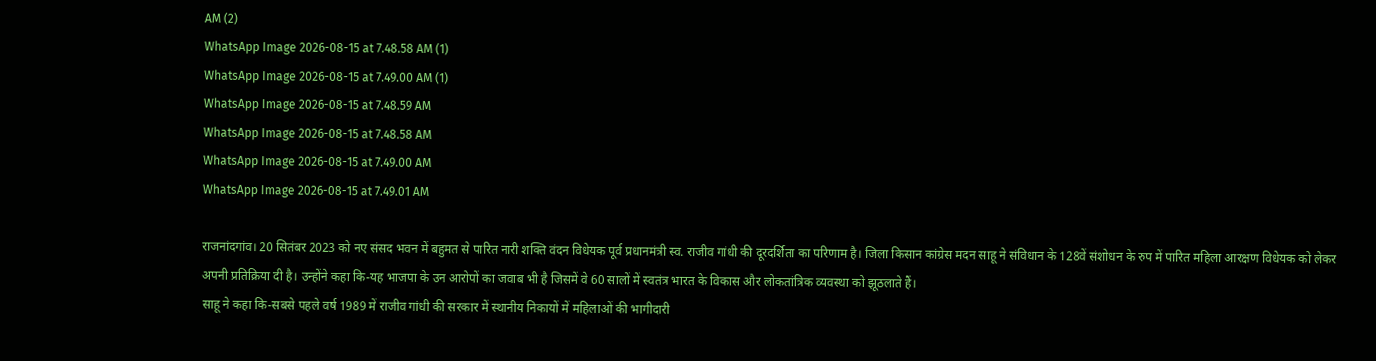AM (2)
WhatsApp Image 2026-08-15 at 7.48.58 AM (1)
WhatsApp Image 2026-08-15 at 7.49.00 AM (1)
WhatsApp Image 2026-08-15 at 7.48.59 AM
WhatsApp Image 2026-08-15 at 7.48.58 AM
WhatsApp Image 2026-08-15 at 7.49.00 AM
WhatsApp Image 2026-08-15 at 7.49.01 AM

राजनांदगांव। 20 सितंबर 2023 को नए संसद भवन में बहुमत से पारित नारी शक्ति वंदन विधेयक पूर्व प्रधानमंत्री स्व. राजीव गांधी की दूरदर्शिता का परिणाम है। जिला किसान कांग्रेस मदन साहू ने संविधान के 128वें संशोधन के रुप में पारित महिला आरक्षण विधेयक को लेकर अपनी प्रतिक्रिया दी है। उन्होंने कहा कि-यह भाजपा के उन आरोपों का जवाब भी है जिसमें वे 60 सालों में स्वतंत्र भारत के विकास और लोकतांत्रिक व्यवस्था को झूठलाते हैं।
साहू ने कहा कि-सबसे पहले वर्ष 1989 में राजीव गांधी की सरकार में स्थानीय निकायों में महिलाओं की भागीदारी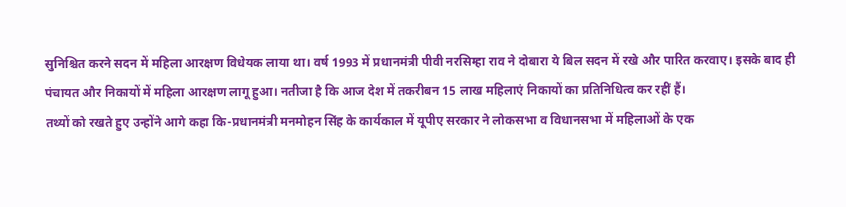सुनिश्चित करने सदन में महिला आरक्षण विधेयक लाया था। वर्ष 1993 में प्रधानमंत्री पीवी नरसिम्हा राव ने दोबारा ये बिल सदन में रखे और पारित करवाए। इसके बाद ही पंचायत और निकायों में महिला आरक्षण लागू हुआ। नतीजा है कि आज देश में तकरीबन 15 लाख महिलाएं निकायों का प्रतिनिधित्व कर रहीं हैं।
तथ्यों को रखते हुए उन्होंने आगे कहा कि-प्रधानमंत्री मनमोहन सिंह के कार्यकाल में यूपीए सरकार ने लोकसभा व विधानसभा में महिलाओं के एक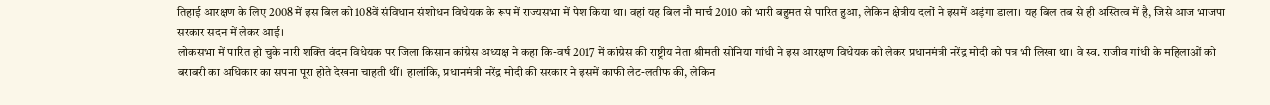तिहाई आरक्षण के लिए 2008 में इस बिल को 108वें संविधान संशोधन विधेयक के रूप में राज्यसभा में पेश किया था। वहां यह बिल नौ मार्च 2010 को भारी बहुमत से पारित हुआ, लेकिन क्षेत्रीय दलों ने इसमें अड़ंगा डाला। यह बिल तब से ही अस्तित्व में है, जिसे आज भाजपा सरकार सदन में लेकर आई।
लोकसभा में पारित हो चुके नारी शक्ति वंदन विधेयक पर जिला किसान कांग्रेस अध्यक्ष ने कहा कि-वर्ष 2017 में कांग्रेस की राष्ट्रीय नेता श्रीमती सोनिया गांधी ने इस आरक्षण विधेयक को लेकर प्रधानमंत्री नरेंद्र मोदी को पत्र भी लिखा था। वे स्व. राजीव गांधी के महिलाओं को बराबरी का अधिकार का सपना पूरा होते देखना चाहती थीं। हालांकि, प्रधानमंत्री नरेंद्र मोदी की सरकार ने इसमें काफी लेट-लतीफ की, लेकिन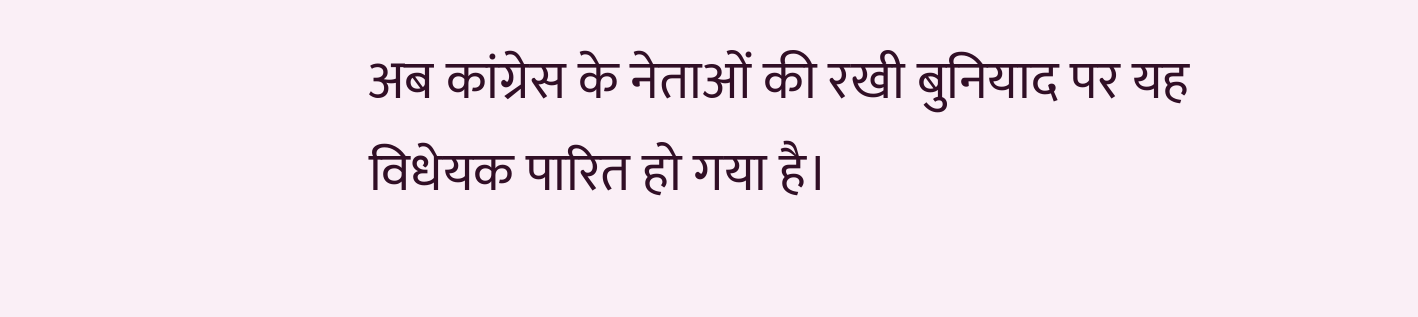अब कांग्रेस के नेताओं की रखी बुनियाद पर यह विधेयक पारित हो गया है।